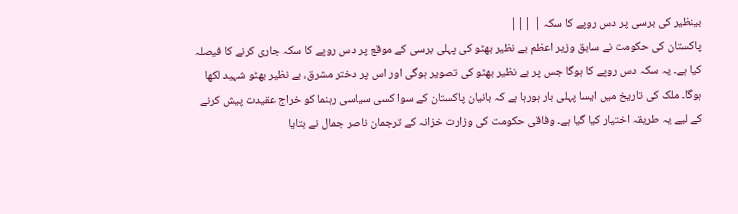بینظیر کی برسی پر دس روپے کا سکہ | |||
پاکستان کی حکومت نے سابق وزیر اعظم بے نظیر بھٹو کی پہلی برسی کے موقع پر دس روپے کا سکہ جاری کرنے کا فیصلہ کیا ہے۔ یہ سکہ دس روپے کا ہوگا جس پر بے نظیر بھٹو کی تصویر ہوگی اور اس پر دختر مشرق، بے نظیر بھٹو شہید لکھا ہوگا۔ ملک کی تاریخ میں ایسا پہلی بار ہورہا ہے کہ بانیان پاکستان کے سوا کسی سیاسی رہنما کو خراج عقیدت پیش کرنے کے لیے یہ طریقہ اختیار کیا گیا ہے۔ وفاقی حکومت کی وزارت خزانہ کے ترجمان ناصر جمال نے بتایا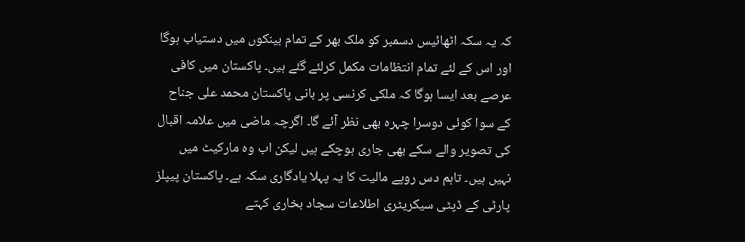کہ یہ سکہ اٹھائیس دسمبر کو ملک بھر کے تمام بینکوں میں دستیاب ہوگا اور اس کے لئے تمام انتظامات مکمل کرلئے گئے ہیں۔ پاکستان میں کافی عرصے بعد ایسا ہوگا کہ ملکی کرنسی پر بانی پاکستان محمد علی جناح کے سوا کوئی دوسرا چہرہ بھی نظر آئے گا۔ اگرچہ ماضی میں علامہ اقبال کی تصویر والے سکے بھی جاری ہوچکے ہیں لیکن اب وہ مارکیٹ میں نہیں ہیں۔ تاہم دس روپے مالیت کا یہ پہلا یادگاری سکہ ہے۔ پاکستان پیپلز پارٹی کے ڈپٹی سیکریٹری اطلاعات سجاد بخاری کہتے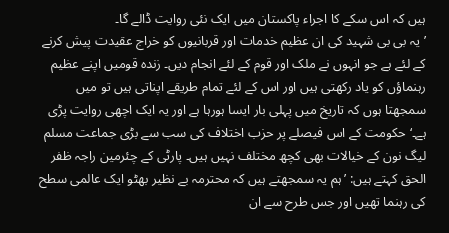ہیں کہ اس سکے کا اجراء پاکستان میں ایک نئی روایت ڈالے گا۔
’یہ بی بی شہید کی ان عظیم خدمات اور قربانیوں کو خراج عقیدت پیش کرنے کے لئے ہے جو انہوں نے ملک اور قوم کے لئے انجام دیں۔ زندہ قومیں اپنے عظیم رہنماؤں کو یاد رکھتی ہیں اور اس کے لئے تمام طریقے اپناتی ہیں تو میں سمجھتا ہوں کہ تاریخ میں پہلی بار ایسا ہورہا ہے اور یہ ایک اچھی روایت پڑی ہے۔‘ حکومت کے اس فیصلے پر حزب اختلاف کی سب سے بڑی جماعت مسلم لیگ نون کے خیالات بھی کچھ مختلف نہیں ہیں۔ پارٹی کے چئرمین راجہ ظفر الحق کہتے ہیں: ’ہم یہ سمجھتے ہیں کہ محترمہ بے نظیر بھٹو ایک عالمی سطح کی رہنما تھیں اور جس طرح سے ان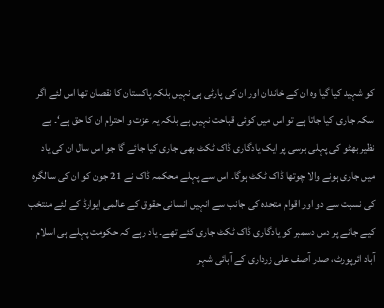کو شہید کیا گیا وہ ان کے خاندان اور ان کی پارٹی ہی نہیں بلکہ پاکستان کا نقصان تھا اس لئے اگر سکہ جاری کیا جاتا ہے تو اس میں کوئی قباحت نہیں ہے بلکہ یہ عزت و احترام ان کا حق ہے‘۔ بے نظیر بھٹو کی پہلی برسی پر ایک یادگاری ڈاک ٹکٹ بھی جاری کیا جائے گا جو اس سال ان کی یاد میں جاری ہونے والا چوتھا ڈاک ٹکٹ ہوگا۔ اس سے پہلے محکمہ ڈاک نے 21 جون کو ان کی سالگرہ کی نسبت سے دو اور اقوام متحدہ کی جانب سے انہیں انسانی حقوق کے عالمی ایوارڈ کے لئے منتخب کیے جانے پر دس دسمبر کو یادگاری ڈاک ٹکٹ جاری کئے تھے۔ یاد رہے کہ حکومت پہلے ہی اسلام آباد ائرپورٹ، صدر آصف علی زرداری کے آبائی شہر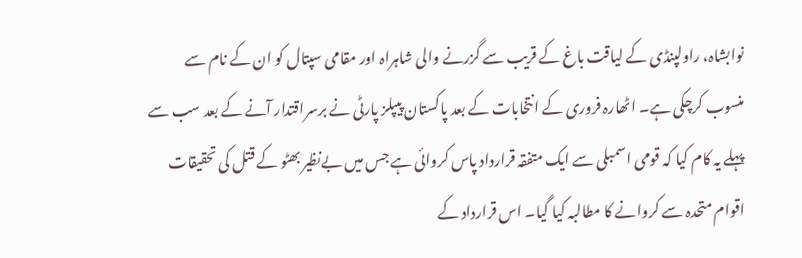نوابشاہ، راولپنڈی کے لیاقت باغ کے قریب سے گزرنے والی شاہراہ اور مقامی سپتال کو ان کے نام سے منسوب کرچکی ہے۔ اٹھارہ فروری کے انتخابات کے بعد پاکستان پیپلز پارٹی نے برسراقتدار آنے کے بعد سب سے پہلے یہ کام کیا کہ قومی اسمبلی سے ایک متفقہ قرارداد پاس کروائی ہے جس میں بےنظیر بھٹو کے قتل کی تحقیقات اقوام متحدہ سے کروانے کا مطالبہ کیا گیا۔ اس قرارداد کے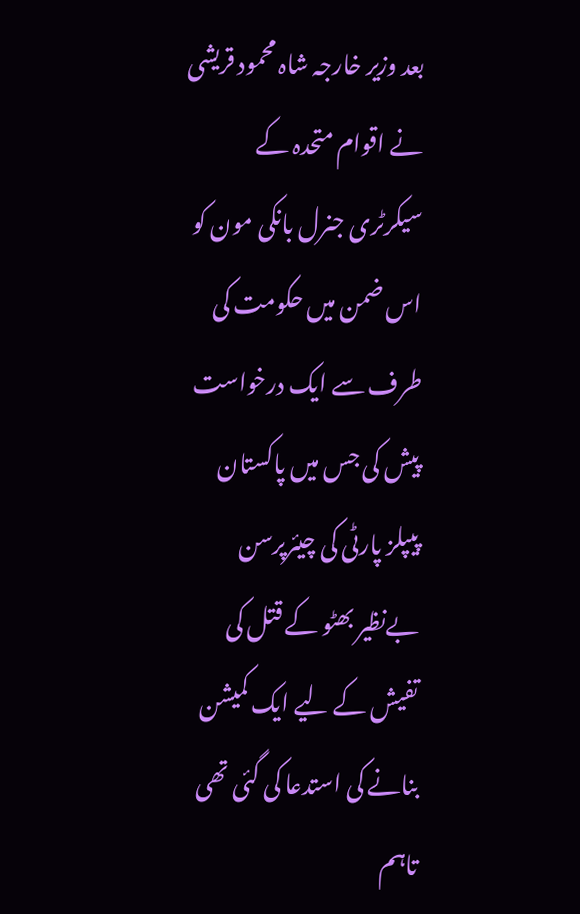بعد وزیر خارجہ شاہ محمود قریشی نے اقوام متحدہ کے سیکرٹری جنرل بانکی مون کو اس ضمن میں حکومت کی طرف سے ایک درخواست پیش کی جس میں پاکستان پیپلز پارٹی کی چیئرپرسن بےنظیر بھٹو کے قتل کی تفیش کے لیے ایک کمیشن بنانے کی استدعا کی گئی تھی تاہم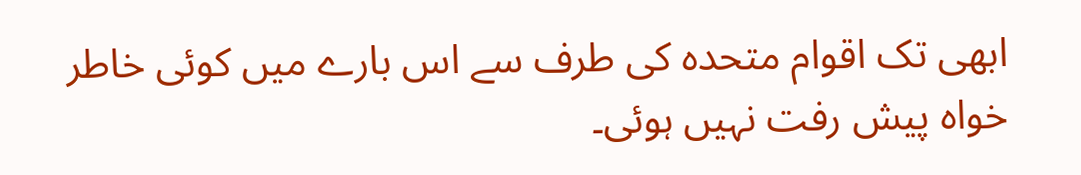ابھی تک اقوام متحدہ کی طرف سے اس بارے میں کوئی خاطر خواہ پیش رفت نہیں ہوئی۔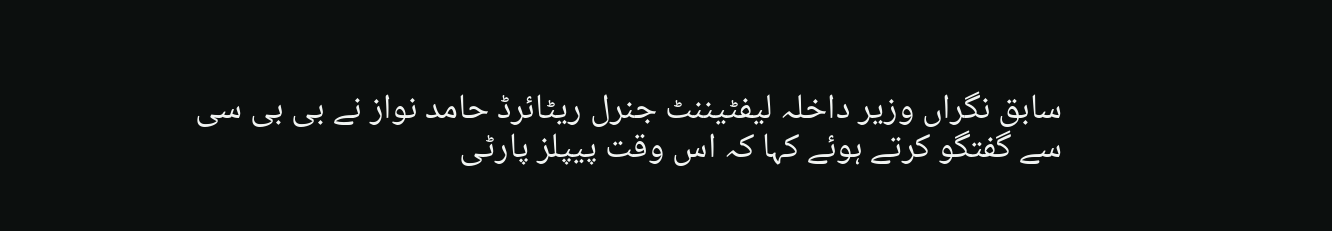سابق نگراں وزیر داخلہ لیفٹیننٹ جنرل ریٹائرڈ حامد نواز نے بی بی سی سے گفتگو کرتے ہوئے کہا کہ اس وقت پیپلز پارٹی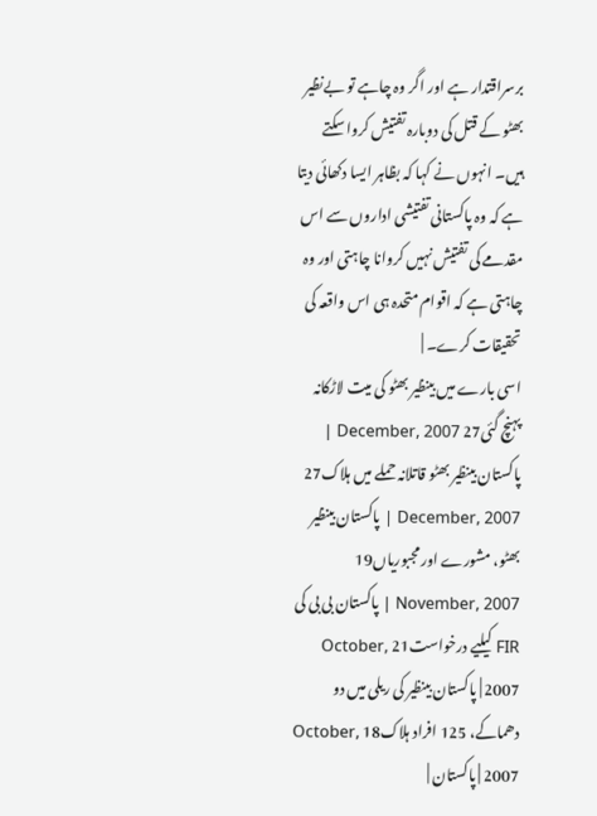برسراقتدار ہے اور اگر وہ چاہے تو بےنظیر بھٹو کے قتل کی دوبارہ تفتیش کروا سکتے ہیں۔ انہوں نے کہا کہ بظاہر ایسا دکھائی دیتا ہے کہ وہ پاکستانی تفتیشی اداروں سے اس مقدمے کی تفتیش نہیں کروانا چاہتی اور وہ چاہتی ہے کہ اقوام متحدہ ہی اس واقعہ کی تحقیقات کرے۔ |
اسی بارے میں بینظیر بھٹو کی میت لاڑکانہ پہنچ گئی27 December, 2007 | پاکستان بینظیر بھٹو قاتلانہ حملے میں ہلاک27 December, 2007 | پاکستان بینظیر بھٹو، مشورے اور مجبوریاں19 November, 2007 | پاکستان بی بی کی FIR کیلیے درخواست21 October, 2007 | پاکستان بینظیر کی ریلی میں دو دھماکے، 125 افراد ہلاک18 October, 2007 | پاکستان |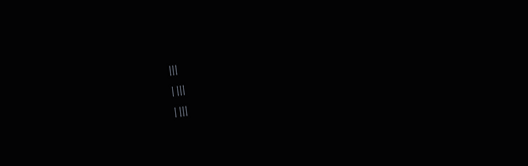|||
| |||
| |||